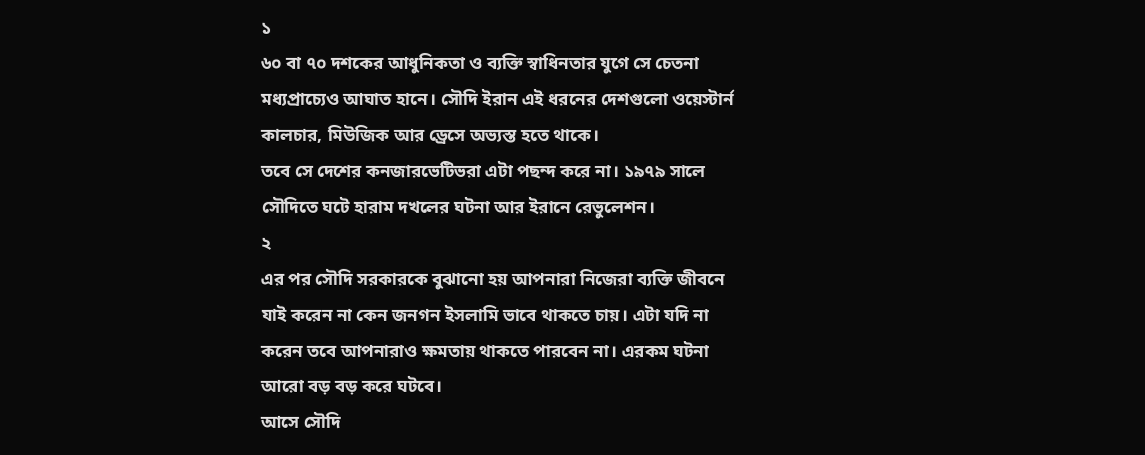১
৬০ বা ৭০ দশকের আধুনিকতা ও ব্যক্তি স্বাধিনতার যুগে সে চেতনা মধ্যপ্রাচ্যেও আঘাত হানে। সৌদি ইরান এই ধরনের দেশগুলো ওয়েস্টার্ন কালচার, মিউজিক আর ড্রেসে অভ্যস্ত হতে থাকে।
তবে সে দেশের কনজারভেটিভরা এটা পছন্দ করে না। ১৯৭৯ সালে সৌদিতে ঘটে হারাম দখলের ঘটনা আর ইরানে রেভুলেশন।
২
এর পর সৌদি সরকারকে বুঝানো হয় আপনারা নিজেরা ব্যক্তি জীবনে যাই করেন না কেন জনগন ইসলামি ভাবে থাকতে চায়। এটা যদি না করেন তবে আপনারাও ক্ষমতায় থাকতে পারবেন না। এরকম ঘটনা আরো বড় বড় করে ঘটবে।
আসে সৌদি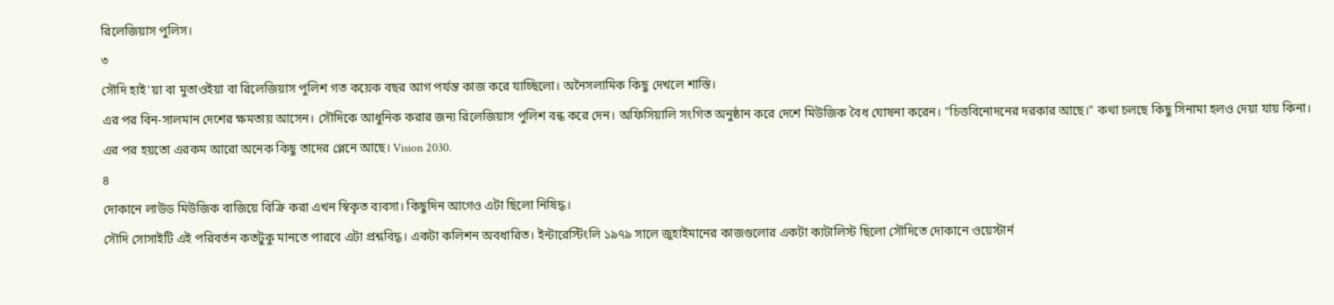রিলেজিয়াস পুলিস।
৩
সৌদি হাই'য়া বা মুতাওইয়া বা রিলেজিয়াস পুলিশ গত কয়েক বছর আগ পর্যন্ত কাজ করে যাচ্ছিলো। অনৈসলামিক কিছু দেখলে শাস্তি।
এর পর বিন-সালমান দেশের ক্ষমতায় আসেন। সৌদিকে আধুনিক করার জন্য রিলেজিয়াস পুলিশ বন্ধ করে দেন। অফিসিয়ালি সংগিত অনুষ্ঠান করে দেশে মিউজিক বৈধ ঘোষনা করেন। "চিত্তবিনোদনের দরকার আছে।" কথা চলছে কিছু সিনামা হলও দেয়া যায় কিনা।
এর পর হয়তো এরকম আরো অনেক কিছু তাদের প্লেনে আছে। Vision 2030.
৪
দোকানে লাউড মিউজিক বাজিয়ে বিক্রি করা এখন স্বিকৃত ব্যবসা। কিছুদিন আগেও এটা ছিলো নিষিদ্ধ।
সৌদি সোসাইটি এই পরিবর্তন কতটুকু মানতে পারবে এটা প্রশ্নবিদ্ধ। একটা কলিশন অবধারিত। ইন্টারেস্টিংলি ১৯৭৯ সালে জুহাইমানের কাজগুলোর একটা ক্যটালিস্ট ছিলো সৌদিতে দোকানে ওয়েস্টার্ন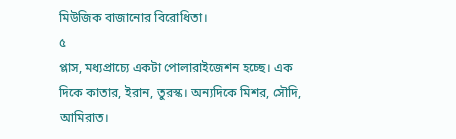মিউজিক বাজানোর বিরোধিতা।
৫
প্লাস, মধ্যপ্রাচ্যে একটা পোলারাইজেশন হচ্ছে। এক দিকে কাতার, ইরান, তুরস্ক। অন্যদিকে মিশর, সৌদি, আমিরাত।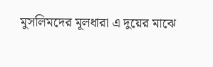মুসলিমদের মূলধারা এ দুয়ের মাঝে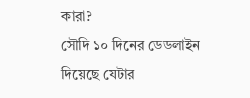কারা?
সৌদি ১০ দিনের ডেডলাইন দিয়েছে যেটার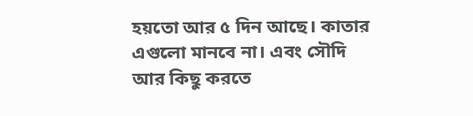হয়তো আর ৫ দিন আছে। কাতার এগুলো মানবে না। এবং সৌদি আর কিছু করতে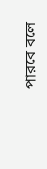পারবে বলে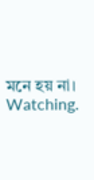মনে হয় না।
Watching.